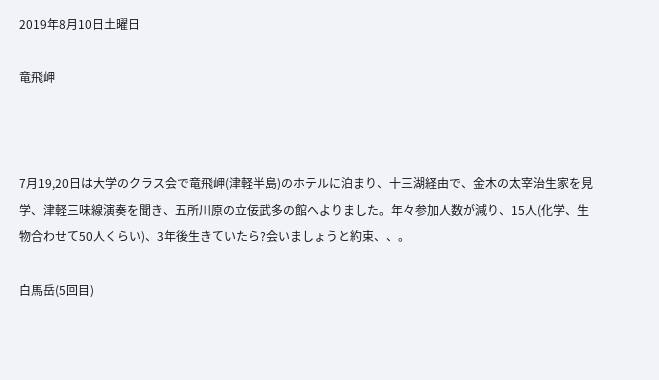2019年8月10日土曜日

竜飛岬



7月19,20日は大学のクラス会で竜飛岬(津軽半島)のホテルに泊まり、十三湖経由で、金木の太宰治生家を見学、津軽三味線演奏を聞き、五所川原の立佞武多の館へよりました。年々参加人数が減り、15人(化学、生物合わせて50人くらい)、3年後生きていたら?会いましょうと約束、、。

白馬岳(5回目)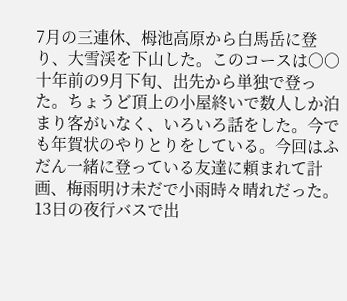7月の三連休、栂池高原から白馬岳に登り、大雪渓を下山した。このコースは○○十年前の9月下旬、出先から単独で登った。ちょうど頂上の小屋終いで数人しか泊まり客がいなく、いろいろ話をした。今でも年賀状のやりとりをしている。今回はふだん一緒に登っている友達に頼まれて計画、梅雨明け未だで小雨時々晴れだった。13日の夜行バスで出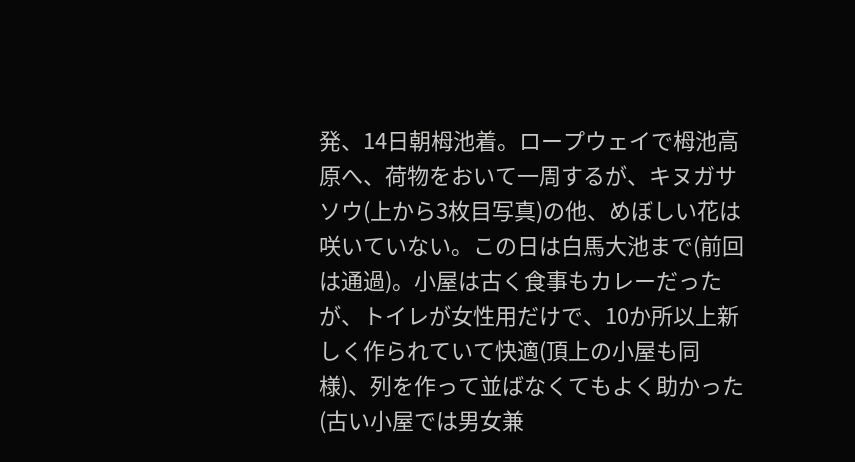発、14日朝栂池着。ロープウェイで栂池高原へ、荷物をおいて一周するが、キヌガサソウ(上から3枚目写真)の他、めぼしい花は咲いていない。この日は白馬大池まで(前回は通過)。小屋は古く食事もカレーだったが、トイレが女性用だけで、10か所以上新しく作られていて快適(頂上の小屋も同様)、列を作って並ばなくてもよく助かった(古い小屋では男女兼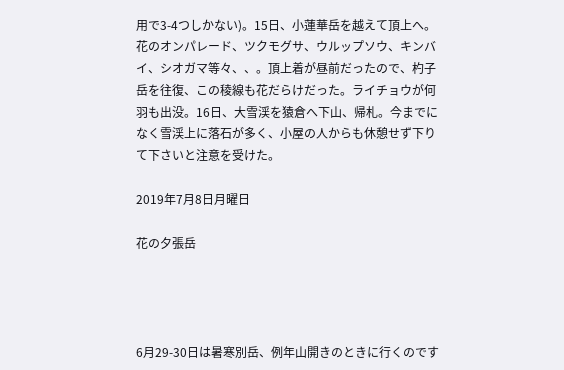用で3-4つしかない)。15日、小蓮華岳を越えて頂上へ。花のオンパレード、ツクモグサ、ウルップソウ、キンバイ、シオガマ等々、、。頂上着が昼前だったので、杓子岳を往復、この稜線も花だらけだった。ライチョウが何羽も出没。16日、大雪渓を猿倉へ下山、帰札。今までになく雪渓上に落石が多く、小屋の人からも休憩せず下りて下さいと注意を受けた。

2019年7月8日月曜日

花の夕張岳




6月29-30日は暑寒別岳、例年山開きのときに行くのです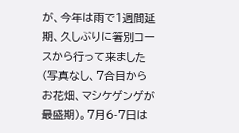が、今年は雨で1週間延期、久しぶりに箸別コースから行って来ました(写真なし、7合目からお花畑、マシケゲンゲが最盛期)。7月6-7日は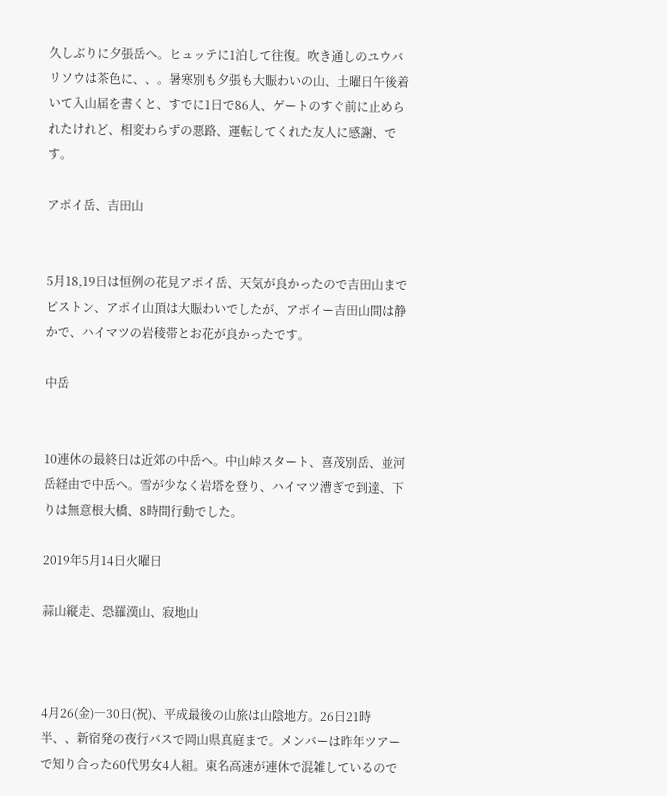久しぶりに夕張岳へ。ヒュッテに1泊して往復。吹き通しのユウバリソウは茶色に、、。暑寒別も夕張も大賑わいの山、土曜日午後着いて入山届を書くと、すでに1日で86人、ゲートのすぐ前に止められたけれど、相変わらずの悪路、運転してくれた友人に感謝、です。

アポイ岳、吉田山


5月18,19日は恒例の花見アポイ岳、天気が良かったので吉田山までピストン、アポイ山頂は大賑わいでしたが、アポイー吉田山間は静かで、ハイマツの岩稜帯とお花が良かったです。

中岳


10連休の最終日は近郊の中岳へ。中山峠スタート、喜茂別岳、並河岳経由で中岳へ。雪が少なく岩塔を登り、ハイマツ漕ぎで到達、下りは無意根大橋、8時間行動でした。

2019年5月14日火曜日

蒜山縦走、恐羅漢山、寂地山



4月26(金)―30日(祝)、平成最後の山旅は山陰地方。26日21時半、、新宿発の夜行バスで岡山県真庭まで。メンバーは昨年ツアーで知り合った60代男女4人組。東名高速が連休で混雑しているので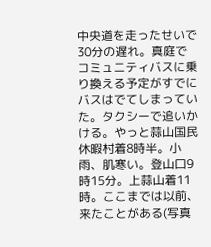中央道を走ったせいで30分の遅れ。真庭でコミュニティバスに乗り換える予定がすでにバスはでてしまっていた。タクシーで追いかける。やっと蒜山国民休暇村着8時半。小雨、肌寒い。登山口9時15分。上蒜山着11時。ここまでは以前、来たことがある(写真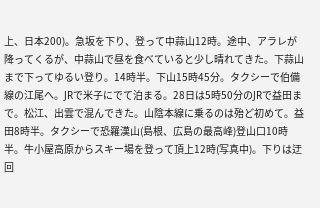上、日本200)。急坂を下り、登って中蒜山12時。途中、アラレが降ってくるが、中蒜山で昼を食べていると少し晴れてきた。下蒜山まで下ってゆるい登り。14時半。下山15時45分。タクシーで伯備線の江尾へ。JRで米子にでて泊まる。28日は5時50分のJRで益田まで。松江、出雲で混んできた。山陰本線に乗るのは殆ど初めて。益田8時半。タクシーで恐羅漢山(島根、広島の最高峰)登山口10時半。牛小屋高原からスキー場を登って頂上12時(写真中)。下りは迂回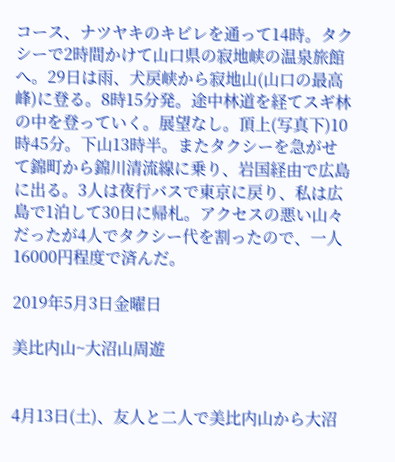コース、ナツヤキのキビレを通って14時。タクシーで2時間かけて山口県の寂地峡の温泉旅館へ。29日は雨、犬戻峡から寂地山(山口の最高峰)に登る。8時15分発。途中林道を経てスギ林の中を登っていく。展望なし。頂上(写真下)10時45分。下山13時半。またタクシーを急がせて錦町から錦川清流線に乗り、岩国経由で広島に出る。3人は夜行バスで東京に戻り、私は広島で1泊して30日に帰札。アクセスの悪い山々だったが4人でタクシー代を割ったので、一人16000円程度で済んだ。

2019年5月3日金曜日

美比内山~大沼山周遊


4月13日(土)、友人と二人で美比内山から大沼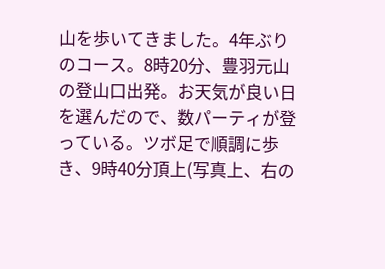山を歩いてきました。4年ぶりのコース。8時20分、豊羽元山の登山口出発。お天気が良い日を選んだので、数パーティが登っている。ツボ足で順調に歩き、9時40分頂上(写真上、右の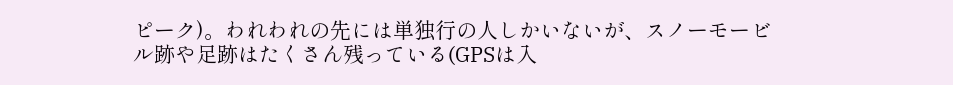ピーク)。われわれの先には単独行の人しかいないが、スノーモービル跡や足跡はたくさん残っている(GPSは入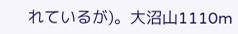れているが)。大沼山1110m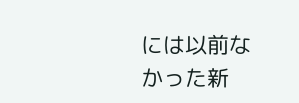には以前なかった新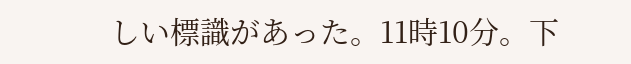しい標識があった。11時10分。下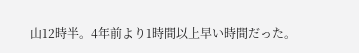山12時半。4年前より1時間以上早い時間だった。